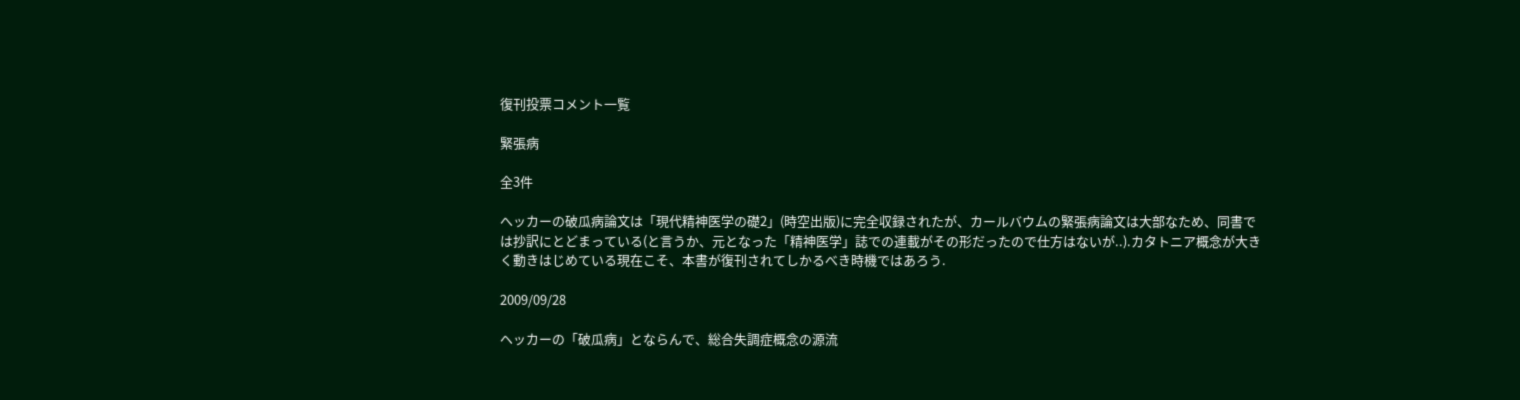復刊投票コメント一覧

緊張病

全3件

へッカーの破瓜病論文は「現代精神医学の礎2」(時空出版)に完全収録されたが、カールバウムの緊張病論文は大部なため、同書では抄訳にとどまっている(と言うか、元となった「精神医学」誌での連載がその形だったので仕方はないが..).カタトニア概念が大きく動きはじめている現在こそ、本書が復刊されてしかるべき時機ではあろう.

2009/09/28

ヘッカーの「破瓜病」とならんで、総合失調症概念の源流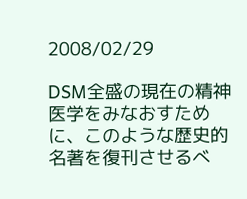2008/02/29

DSM全盛の現在の精神医学をみなおすために、このような歴史的名著を復刊させるべ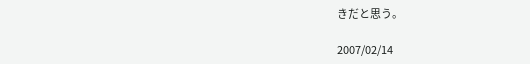きだと思う。

2007/02/14